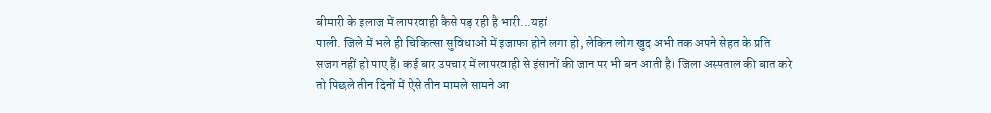बीमारी के इलाज में लापरवाही कैसे पड़ रही है भारी...यहां
पाली. जिले में भले ही चिकित्सा सुविधाओं में इजाफा होने लगा हो, लेकिन लोग खुद अभी तक अपने सेहत के प्रति सजग नहीं हो पाए हैं। कई बार उपचार में लापरवाही से इंसानों की जान पर भी बन आती है। जिला अस्पताल की बात करे तो पिछले तीन दिनों में ऐसे तीन मामले सामने आ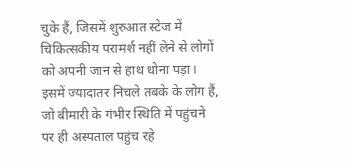चुके हैं, जिसमें शुरुआत स्टेज में चिकित्सकीय परामर्श नहीं लेने से लोगों को अपनी जान से हाथ धोना पड़ा। इसमें ज्यादातर निचले तबके के लोग हैं, जो बीमारी के गंभीर स्थिति में पहुंचने पर ही अस्पताल पहुंच रहे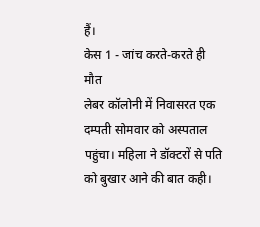हैं।
केस 1 - जांच करते-करते ही मौत
लेबर कॉलोनी में निवासरत एक दम्पती सोमवार को अस्पताल पहुंचा। महिला ने डॉक्टरों से पति को बुखार आने की बात कही।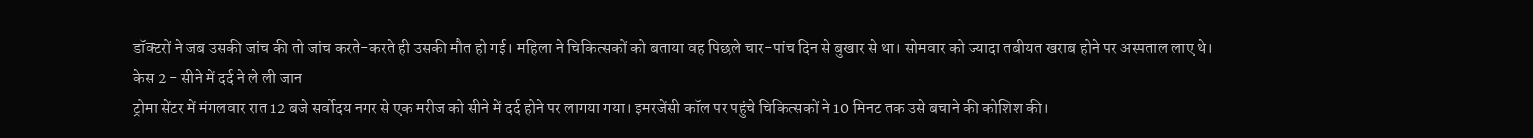डॉक्टरों ने जब उसकी जांच की तो जांच करते-करते ही उसकी मौत हो गई। महिला ने चिकित्सकों को बताया वह पिछले चार-पांच दिन से बुखार से था। सोमवार को ज्यादा तबीयत खराब होने पर अस्पताल लाए थे।
केस 2 - सीने में दर्द ने ले ली जान
ट्रोमा सेंटर में मंगलवार रात 12 बजे सर्वोदय नगर से एक मरीज को सीने में दर्द होने पर लागया गया। इमरजेंसी कॉल पर पहुंचे चिकित्सकों ने 10 मिनट तक उसे बचाने की कोशिश की।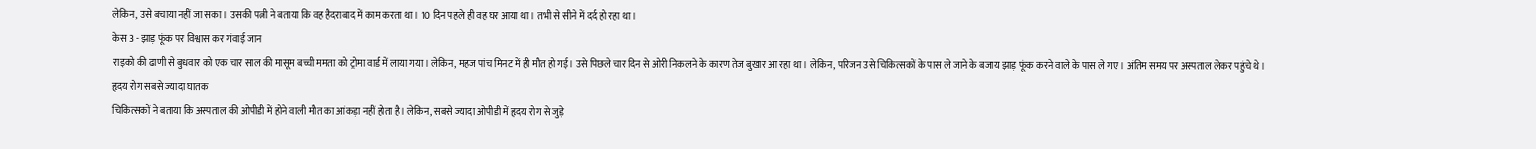लेकिन, उसे बचाया नहीं जा सका। उसकी पत्नी ने बताया कि वह हैदराबाद में काम करता था। 10 दिन पहले ही वह घर आया था। तभी से सीने में दर्द हो रहा था।
केस 3 - झाड़ फूंक पर विश्वास कर गंवाई जान
राइको की ढाणी से बुधवार को एक चार साल की मासूम बच्ची ममता को ट्रोमा वार्ड में लाया गया। लेकिन, महज पांच मिनट में ही मौत हो गई। उसे पिछले चार दिन से ओरी निकलने के कारण तेज बुखार आ रहा था। लेकिन, परिजन उसे चिकित्सकों के पास ले जाने के बजाय झाड़ फूंक करने वाले के पास ले गए। अंतिम समय पर अस्पताल लेकर पहुंचे थे।
हृदय रोग सबसे ज्यादा घातक
चिकित्सकों ने बताया कि अस्पताल की ओपीडी में होने वाली मौत का आंकड़ा नहीं होता है। लेकिन, सबसे ज्यादा ओपीडी में हृदय रोग से जुड़े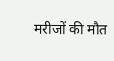मरीजों की मौत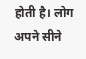होती है। लोग अपने सीने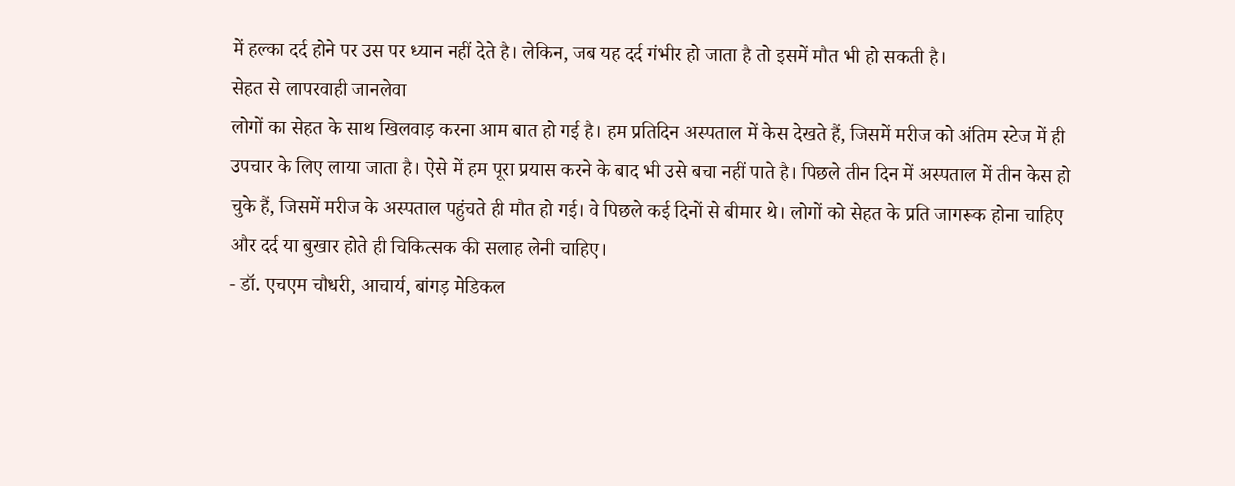में हल्का दर्द होने पर उस पर ध्यान नहीं देते है। लेकिन, जब यह दर्द गंभीर हो जाता है तो इसमें मौत भी हो सकती है।
सेहत से लापरवाही जानलेवा
लोगों का सेहत के साथ खिलवाड़ करना आम बात हो गई है। हम प्रतिदिन अस्पताल में केस देखते हैं, जिसमें मरीज को अंतिम स्टेज में ही उपचार के लिए लाया जाता है। ऐसे में हम पूरा प्रयास करने के बाद भी उसे बचा नहीं पाते है। पिछले तीन दिन में अस्पताल में तीन केस हो चुके हैं, जिसमें मरीज के अस्पताल पहुंचते ही मौत हो गई। वे पिछले कई दिनों से बीमार थे। लोगों को सेहत के प्रति जागरूक होना चाहिए और दर्द या बुखार होते ही चिकित्सक की सलाह लेनी चाहिए।
- डॉ. एचएम चौधरी, आचार्य, बांगड़ मेडिकल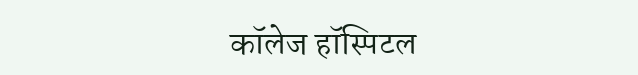कॉलेज हॉस्पिटल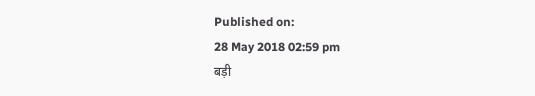Published on:
28 May 2018 02:59 pm
बड़ी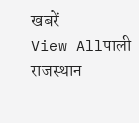खबरें
View Allपाली
राजस्थान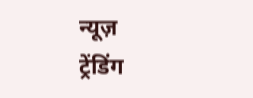न्यूज़
ट्रेंडिंग